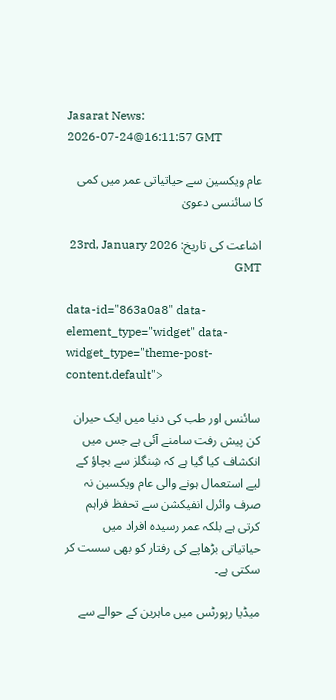Jasarat News:
2026-07-24@16:11:57 GMT

عام ویکسین سے حیاتیاتی عمر میں کمی کا سائنسی دعویٰ

اشاعت کی تاریخ: 23rd, January 2026 GMT

data-id="863a0a8" data-element_type="widget" data-widget_type="theme-post-content.default">

سائنس اور طب کی دنیا میں ایک حیران کن پیش رفت سامنے آئی ہے جس میں انکشاف کیا گیا ہے کہ شِنگلز سے بچاؤ کے لیے استعمال ہونے والی عام ویکسین نہ صرف وائرل انفیکشن سے تحفظ فراہم کرتی ہے بلکہ عمر رسیدہ افراد میں حیاتیاتی بڑھاپے کی رفتار کو بھی سست کر سکتی ہے۔

میڈیا رپورٹس میں ماہرین کے حوالے سے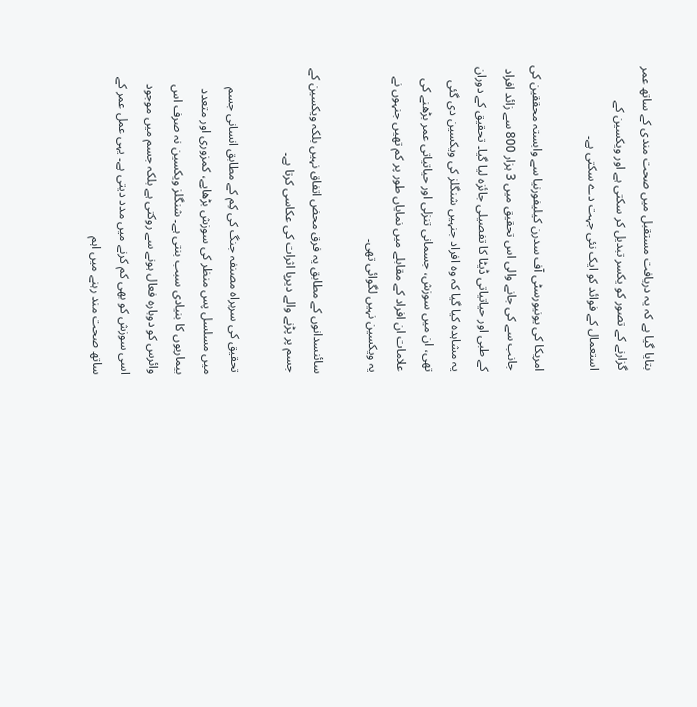بتایا گیا ہے کہ یہ دریافت مستقبل میں صحت مندی کے ساتھ عمر گزارنے کے تصور کو یکسر تبدیل کر سکتی ہے اور ویکسین کے استعمال کے فوائد کو ایک نئی جہت دے سکتی ہے۔

امریکا کی یونیورسٹی آف سدرن کیلیفورنیا سے وابستہ محققین کی جانب سے کی جانے والی اس تحقیق میں 3 ہزار 800 سے زائد افراد کے طبی اور حیاتیاتی ڈیٹا کا تفصیلی جائزہ لیا گیا۔ تحقیق کے دوران یہ مشاہدہ کیا گیا کہ وہ افراد جنہیں شنگلز کی ویکسین دی گئی تھی، ان میں سوزش، جسمانی تنزلی اور حیاتیاتی عمر بڑھنے کی علامات ان افراد کے مقابلے میں نمایاں طور پر کم تھیں جنہوں نے یہ ویکسین نہیں لگوائی تھی۔

سائنسدانوں کے مطابق یہ فرق محض اتفاق نہیں بلکہ ویکسین کے جسم پر پڑنے والے دیرپا اثرات کی عکاسی کرتا ہے۔

تحقیق کی سربراہ مصنفہ جنگ کی کِم کے مطابق انسانی جسم میں مسلسل پس منظر کی سوزش بڑھاپے، کمزوری اور متعدد بیماریوں کا بنیادی سبب بنتی ہے۔ شنگلز ویکسین نہ صرف اس وائرس کو دوبارہ فعال ہونے سے روکتی ہے بلکہ جسم میں موجود اسی سوزش کو بھی کم کرنے میں مدد دیتی ہے۔ یہی عمل عمر کے ساتھ صحت مند رہنے میں اہم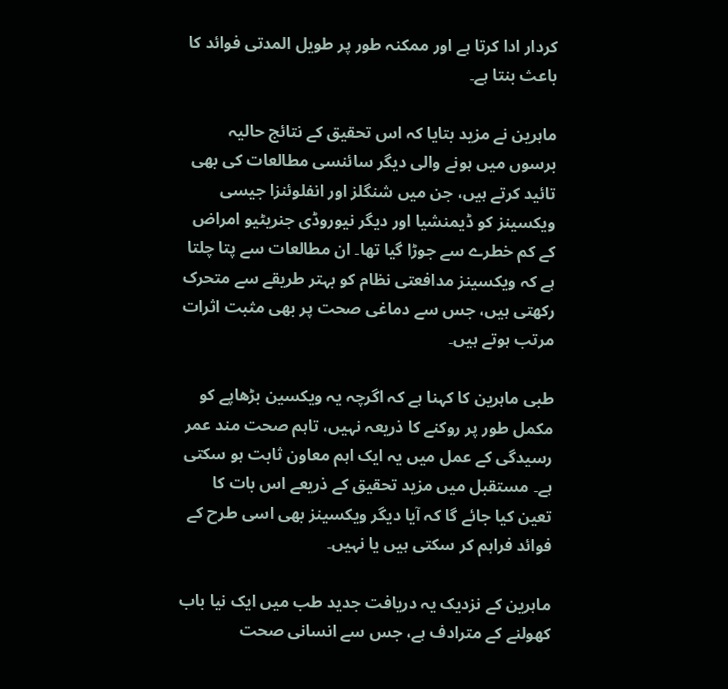کردار ادا کرتا ہے اور ممکنہ طور پر طویل المدتی فوائد کا باعث بنتا ہے۔

ماہرین نے مزید بتایا کہ اس تحقیق کے نتائج حالیہ برسوں میں ہونے والی دیگر سائنسی مطالعات کی بھی تائید کرتے ہیں، جن میں شنگلز اور انفلوئنزا جیسی ویکسینز کو ڈیمنشیا اور دیگر نیوروڈی جنریٹیو امراض کے کم خطرے سے جوڑا گیا تھا۔ ان مطالعات سے پتا چلتا ہے کہ ویکسینز مدافعتی نظام کو بہتر طریقے سے متحرک رکھتی ہیں، جس سے دماغی صحت پر بھی مثبت اثرات مرتب ہوتے ہیں۔

طبی ماہرین کا کہنا ہے کہ اگرچہ یہ ویکسین بڑھاپے کو مکمل طور پر روکنے کا ذریعہ نہیں، تاہم صحت مند عمر رسیدگی کے عمل میں یہ ایک اہم معاون ثابت ہو سکتی ہے۔ مستقبل میں مزید تحقیق کے ذریعے اس بات کا تعین کیا جائے گا کہ آیا دیگر ویکسینز بھی اسی طرح کے فوائد فراہم کر سکتی ہیں یا نہیں۔

ماہرین کے نزدیک یہ دریافت جدید طب میں ایک نیا باب کھولنے کے مترادف ہے، جس سے انسانی صحت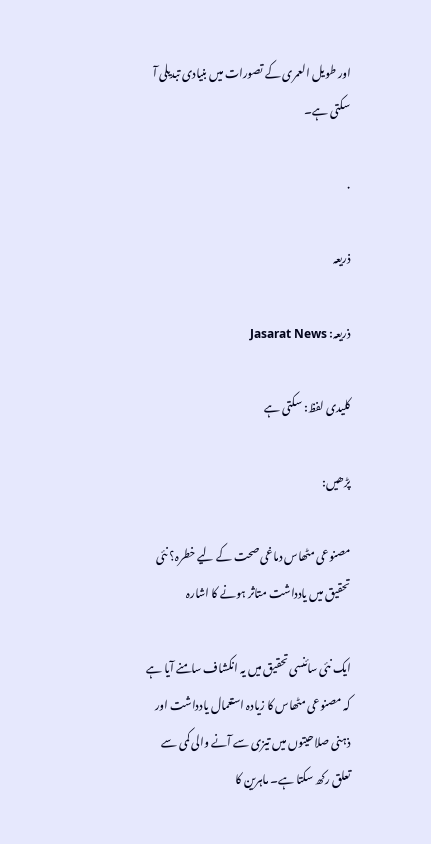اور طویل العمری کے تصورات میں بنیادی تبدیلی آ سکتی ہے۔

.

ذریعہ

ذریعہ: Jasarat News

کلیدی لفظ: سکتی ہے

پڑھیں:

مصنوعی مٹھاس دماغی صحت کے لیے خطرہ؟ نئی تحقیق میں یادداشت متاثر ہونے کا اشارہ

ایک نئی سائنسی تحقیق میں یہ انکشاف سامنے آیا ہے کہ مصنوعی مٹھاس کا زیادہ استعمال یادداشت اور ذہنی صلاحیتوں میں تیزی سے آنے والی کمی سے تعلق رکھ سکتا ہے۔ ماہرین کا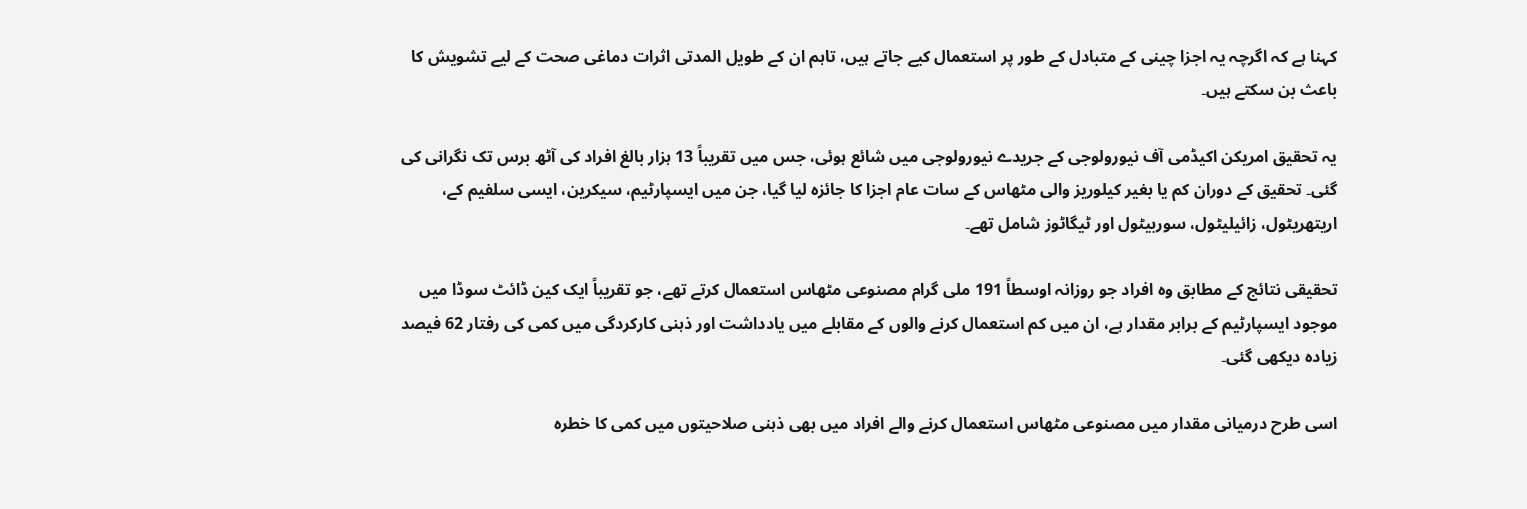کہنا ہے کہ اگرچہ یہ اجزا چینی کے متبادل کے طور پر استعمال کیے جاتے ہیں، تاہم ان کے طویل المدتی اثرات دماغی صحت کے لیے تشویش کا باعث بن سکتے ہیں۔

یہ تحقیق امریکن اکیڈمی آف نیورولوجی کے جریدے نیورولوجی میں شائع ہوئی، جس میں تقریباً 13 ہزار بالغ افراد کی آٹھ برس تک نگرانی کی گئی۔ تحقیق کے دوران کم یا بغیر کیلوریز والی مٹھاس کے سات عام اجزا کا جائزہ لیا گیا، جن میں ایسپارٹیم، سیکرین، ایسی سلفیم کے، اریتھریٹول، زائیلیٹول، سوربیٹول اور ٹیگاٹوز شامل تھے۔

تحقیقی نتائج کے مطابق وہ افراد جو روزانہ اوسطاً 191 ملی گرام مصنوعی مٹھاس استعمال کرتے تھے، جو تقریباً ایک کین ڈائٹ سوڈا میں موجود ایسپارٹیم کے برابر مقدار ہے، ان میں کم استعمال کرنے والوں کے مقابلے میں یادداشت اور ذہنی کارکردگی میں کمی کی رفتار 62 فیصد زیادہ دیکھی گئی۔

اسی طرح درمیانی مقدار میں مصنوعی مٹھاس استعمال کرنے والے افراد میں بھی ذہنی صلاحیتوں میں کمی کا خطرہ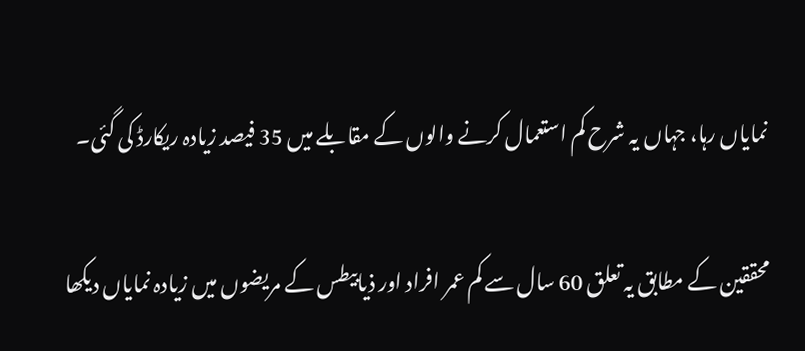نمایاں رہا، جہاں یہ شرح کم استعمال کرنے والوں کے مقابلے میں 35 فیصد زیادہ ریکارڈ کی گئی۔

محققین کے مطابق یہ تعلق 60 سال سے کم عمر افراد اور ذیابیطس کے مریضوں میں زیادہ نمایاں دیکھا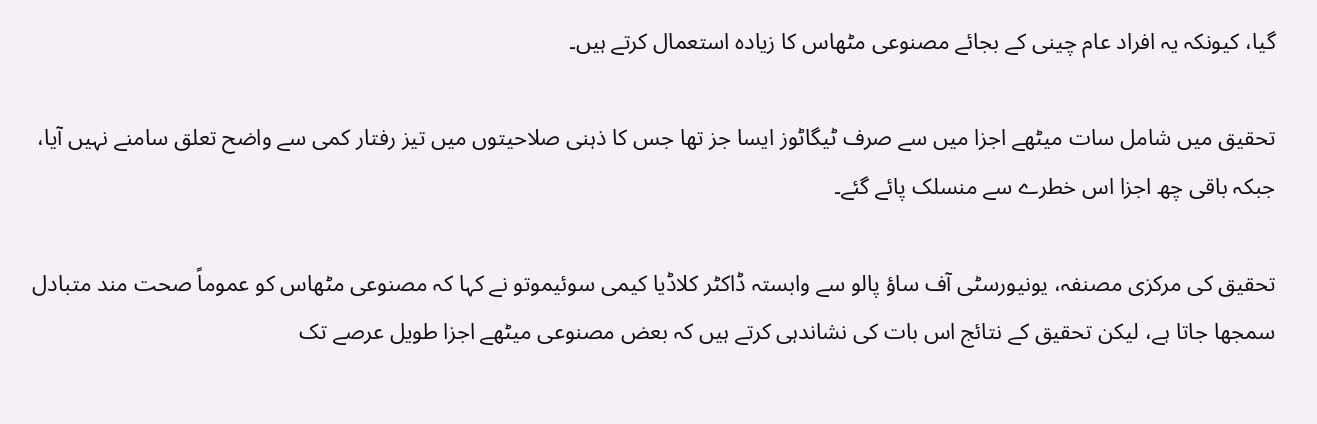گیا، کیونکہ یہ افراد عام چینی کے بجائے مصنوعی مٹھاس کا زیادہ استعمال کرتے ہیں۔

تحقیق میں شامل سات میٹھے اجزا میں سے صرف ٹیگاٹوز ایسا جز تھا جس کا ذہنی صلاحیتوں میں تیز رفتار کمی سے واضح تعلق سامنے نہیں آیا، جبکہ باقی چھ اجزا اس خطرے سے منسلک پائے گئے۔

تحقیق کی مرکزی مصنفہ، یونیورسٹی آف ساؤ پالو سے وابستہ ڈاکٹر کلاڈیا کیمی سوئیموتو نے کہا کہ مصنوعی مٹھاس کو عموماً صحت مند متبادل سمجھا جاتا ہے، لیکن تحقیق کے نتائج اس بات کی نشاندہی کرتے ہیں کہ بعض مصنوعی میٹھے اجزا طویل عرصے تک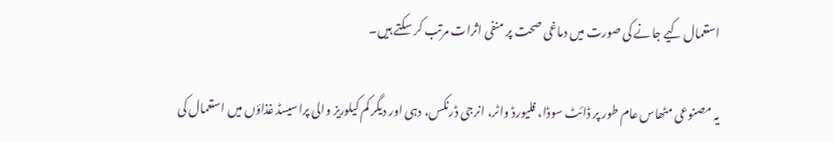استعمال کیے جانے کی صورت میں دماغی صحت پر منفی اثرات مرتب کر سکتے ہیں۔

یہ مصنوعی مٹھاس عام طور پر ڈائٹ سوڈا، فلیورڈ واٹر، انرجی ڈرنکس، دہی اور دیگر کم کیلوریز والی پراسیسڈ غذاؤں میں استعمال کی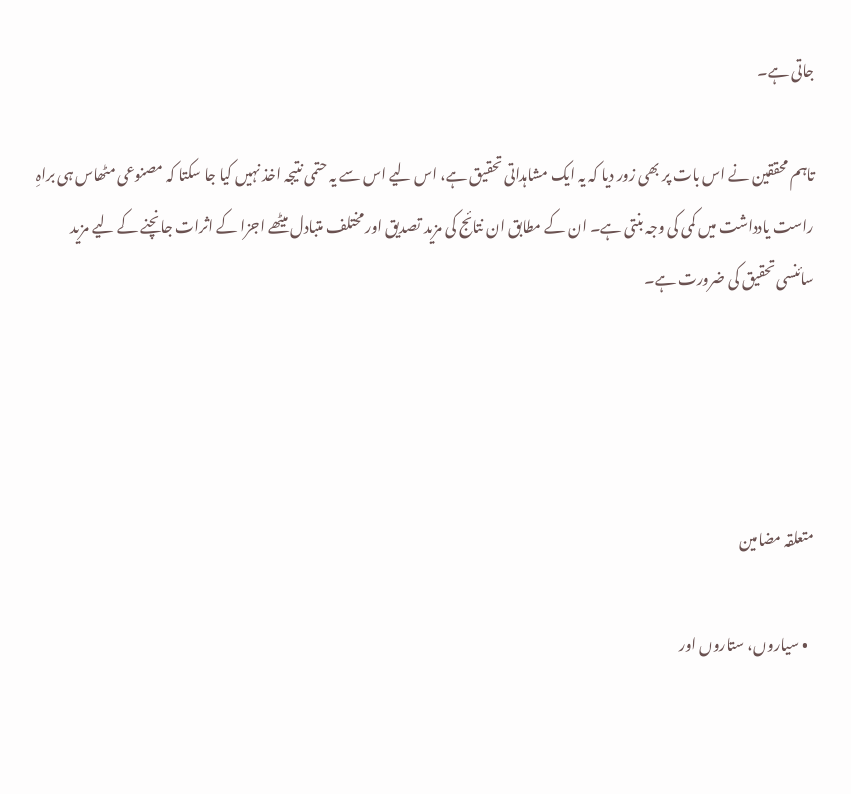جاتی ہے۔

تاہم محققین نے اس بات پر بھی زور دیا کہ یہ ایک مشاہداتی تحقیق ہے، اس لیے اس سے یہ حتمی نتیجہ اخذ نہیں کیا جا سکتا کہ مصنوعی مٹھاس ہی براہِ راست یادداشت میں کمی کی وجہ بنتی ہے۔ ان کے مطابق ان نتائج کی مزید تصدیق اور مختلف متبادل میٹھے اجزا کے اثرات جانچنے کے لیے مزید سائنسی تحقیق کی ضرورت ہے۔




متعلقہ مضامین

  • سیاروں، ستاروں اور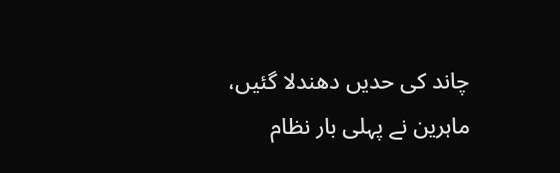چاند کی حدیں دھندلا گئیں، ماہرین نے پہلی بار نظام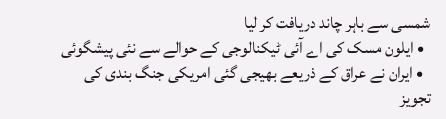شمسی سے باہر چاند دریافت کر لیا
  • ایلون مسک کی اے آئی ٹیکنالوجی کے حوالے سے نئی پیشگوئی
  • ایران نے عراق کے ذریعے بھیجی گئی امریکی جنگ بندی کی تجویز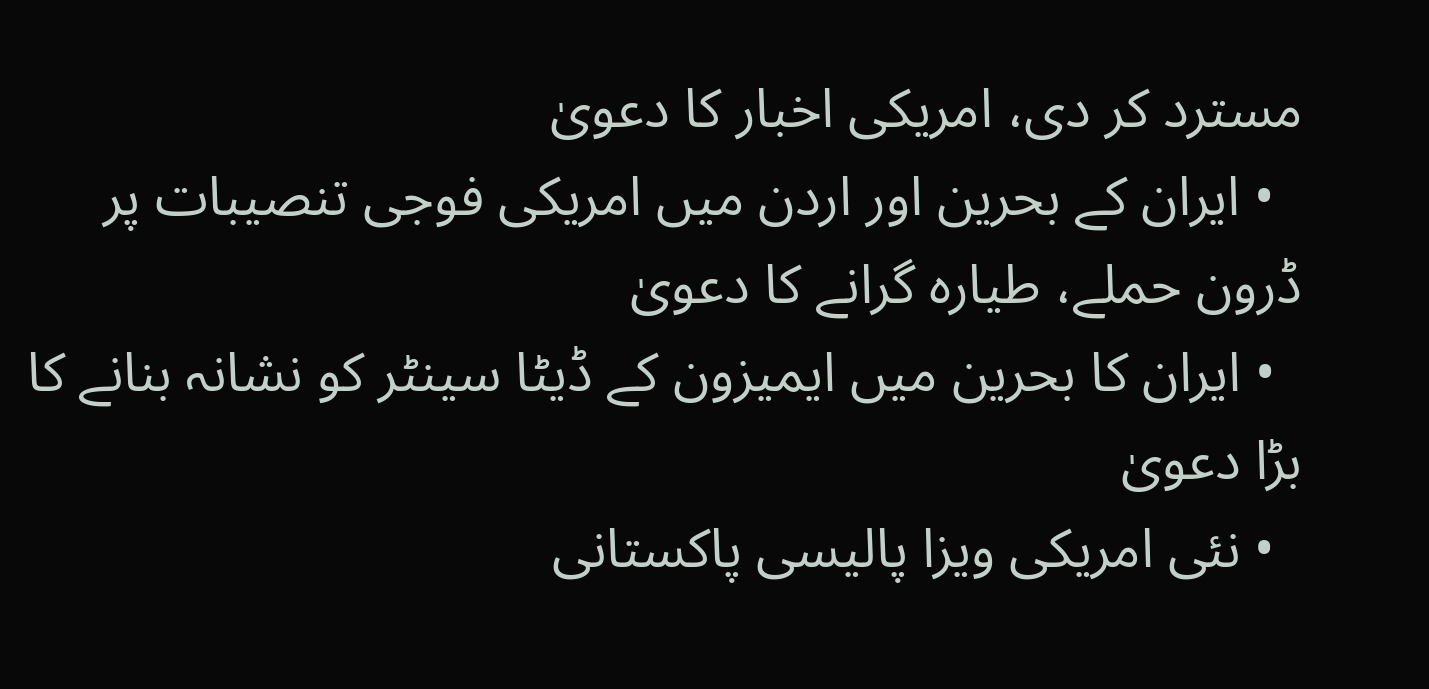مسترد کر دی، امریکی اخبار کا دعویٰ
  • ایران کے بحرین اور اردن میں امریکی فوجی تنصیبات پر ڈرون حملے، طیارہ گرانے کا دعویٰ
  • ایران کا بحرین میں ایمیزون کے ڈیٹا سینٹر کو نشانہ بنانے کا بڑا دعویٰ
  • نئی امریکی ویزا پالیسی پاکستانی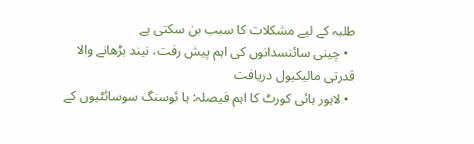طلبہ کے لیے مشکلات کا سبب بن سکتی ہے
  • چینی سائنسدانوں کی اہم پیش رفت، نیند بڑھانے والا قدرتی مالیکیول دریافت
  • لاہور ہائی کورٹ کا اہم فیصلہ: ہا ئوسنگ سوسائٹیوں کے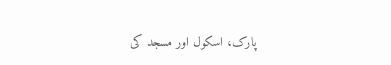پارک، اسکول اور مسجد کی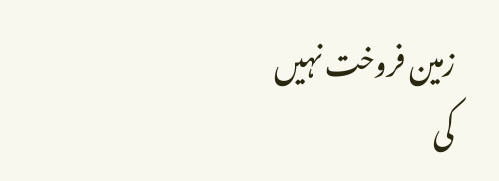زمین فروخت نہیں کی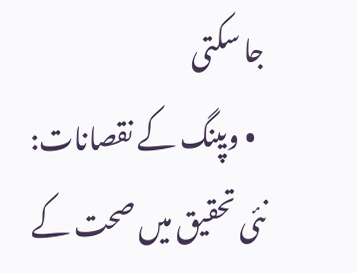جا سکتی
  • ویپنگ کے نقصانات: نئی تحقیق میں صحت کے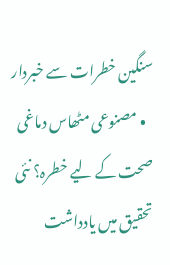سنگین خطرات سے خبردار
  • مصنوعی مٹھاس دماغی صحت کے لیے خطرہ؟ نئی تحقیق میں یادداشت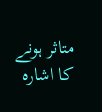متاثر ہونے کا اشارہ